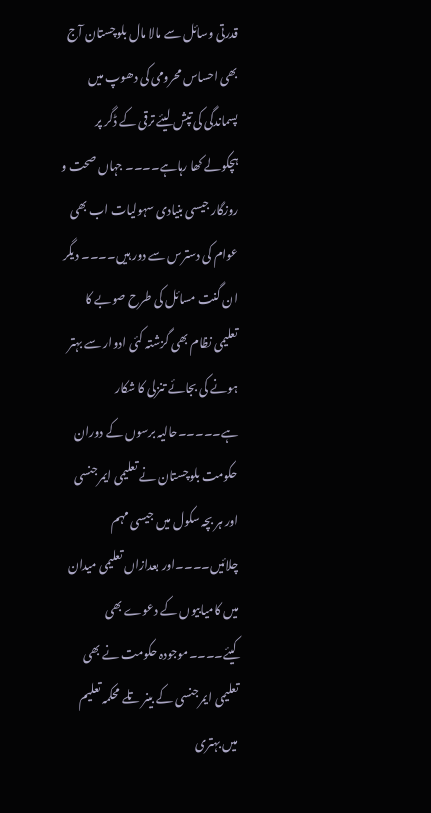قدرتی وسائل سے مالا مال بلوچستان آج بھی احساس محرومی کی دھوپ میں پسماندگی کی تپش لیئے ترقی کے ڈگر پر ہچکولے کھا رہاہے۔۔۔۔ جہاں صحت و روزگار جیسی بنیادی سہولیات اب بھی عوام کی دسترس سے دور ہیں۔۔۔۔ دیگر ان گنت مسائل کی طرح صوبے کا تعلیمی نظام بھی گزشتہ کئی ادوار سے بہتر ہونے کی بجائے تنزلی کا شکار ہے۔۔۔۔۔حالیہ برسوں کے دوران حکومت بلوچستان نے تعلیمی ایمرجنسی اور ہر بچہ سکول میں جیسی مہم چلائیں۔۔۔۔اور بعدازاں تعلیمی میدان میں کامیابیوں کے دعوے بھی کیئے۔۔۔۔موجودہ حکومت نے بھی تعلیمی ایمرجنسی کے بینر تلے محکمہ تعلیم میں بہتری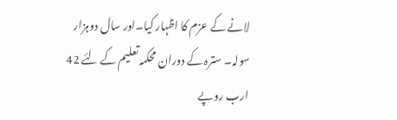لانے کے عزم کا اظہار کیا۔اور سال دوہزار سولہ۔ سترہ کے دوران محکمہ تعلیم کے لئے 42 ارب روپے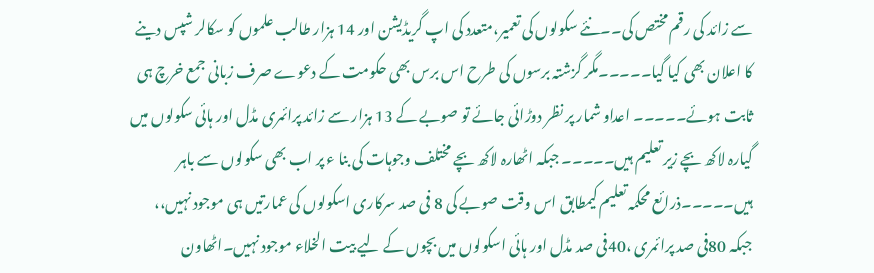سے زائد کی رقم مختص کی۔۔نئے سکولوں کی تعمیر،متعدد کی اپ گریڈیشن اور 14 ہزار طالب علموں کو سکالر شپس دینے کا اعلان بھی کیا گیا۔۔۔۔۔مگر گزشتہ برسوں کی طرح اس برس بھی حکومت کے دعوے صرف زبانی جمع خرچ ہی ثابت ہوئے۔۔۔۔۔ اعداو شمار پر نظر دوڑائی جائے تو صوبے کے 13 ہزار سے زائد پرائمری مڈل اور ہائی سکولوں میں گیارہ لاکھ بچے زیر تعلیم ہیں۔۔۔۔۔ جبکہ اٹھارہ لاکھ بچے مختلف وجوہات کی بنا ء پر اب بھی سکولوں سے باہر ہیں۔۔۔۔۔ذرائع محکمہ تعلیم کیمطابق اس وقت صوبے کی 8 فی صد سرکاری اسکولوں کی عمارتیں ہی موجود نہیں،، جبکہ 80فی صد پرائمری ،40فی صد مڈل اور ہائی اسکولوں میں بچوں کے لیے بیت الخلاء موجود نہیں۔اٹھاون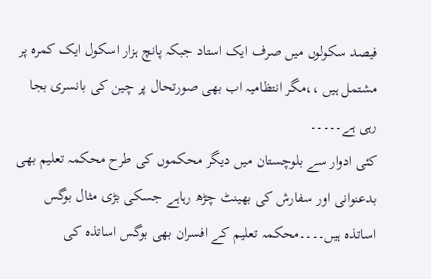فیصد سکولوں میں صرف ایک استاد جبکہ پانچ ہزار اسکول ایک کمرہ پر مشتمل ہیں ،،مگر انتظامیہ اب بھی صورتحال پر چین کی بانسری بجا رہی ہے۔۔۔۔۔
کئی ادوار سے بلوچستان میں دیگر محکموں کی طرح محکمہ تعلیم بھی بدعنوانی اور سفارش کی بھینٹ چڑھ رہاہے جسکی بڑی مثال بوگس اساتذہ ہیں۔۔۔۔محکمہ تعلیم کے افسران بھی بوگس اساتذہ کی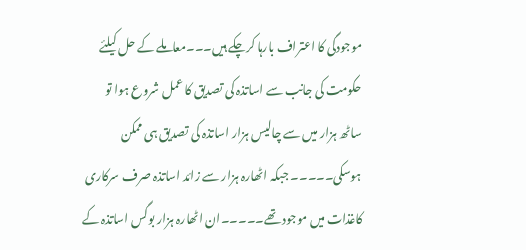موجودگی کا اعتراف بارہا کرچکے ہیں۔۔۔معاملے کے حل کیلئے حکومت کی جانب سے اساتذہ کی تصدیق کا عمل شروع ہوا تو ساٹھ ہزار میں سے چالیس ہزار اساتذہ کی تصدیق ہی ممکن ہوسکی۔۔۔۔۔ جبکہ اٹھارہ ہزار سے زائد اساتذہ صرف سرکاری کاغذات میں موجود تھے۔۔۔۔۔ان اٹھارہ ہزار بوگس اساتذہ کے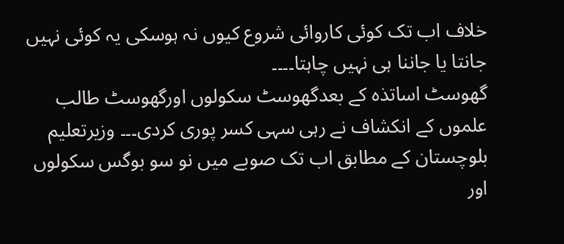خلاف اب تک کوئی کاروائی شروع کیوں نہ ہوسکی یہ کوئی نہیں جانتا یا جاننا ہی نہیں چاہتا۔۔۔۔
گھوسٹ اساتذہ کے بعدگھوسٹ سکولوں اورگھوسٹ طالب علموں کے انکشاف نے رہی سہی کسر پوری کردی۔۔۔ وزیرتعلیم بلوچستان کے مطابق اب تک صوبے میں نو سو بوگس سکولوں اور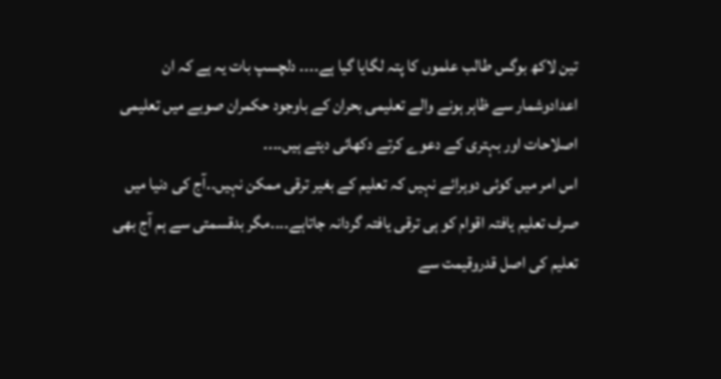تین لاکھ بوگس طالب علموں کا پتہ لگایا گیا ہے۔۔۔۔ دلچسپ بات یہ ہے کہ ان اعدادوشمار سے ظاہر ہونے والے تعلیمی بحران کے باوجود حکمران صوبے میں تعلیمی اصلاحات اور بہتری کے دعوے کرتے دکھائی دیتے ہیں۔۔۔۔
اس امر میں کوئی دوہرائے نہیں کہ تعلیم کے بغیر ترقی ممکن نہیں۔۔آج کی دنیا میں صرف تعلیم یافتہ اقوام کو ہی ترقی یافتہ گردانہ جاتاہے۔۔۔۔مگر بدقسمتی سے ہم آج بھی تعلیم کی اصل قدروقیمت سے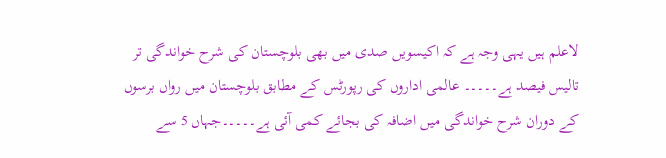لاعلم ہیں یہی وجہ ہے کہ اکیسویں صدی میں بھی بلوچستان کی شرح خواندگی تر تالیس فیصد ہے۔۔۔۔۔ عالمی اداروں کی رپورٹس کے مطابق بلوچستان میں رواں برسوں کے دوران شرح خواندگی میں اضافہ کی بجائے کمی آئی ہے۔۔۔۔۔جہاں 5 سے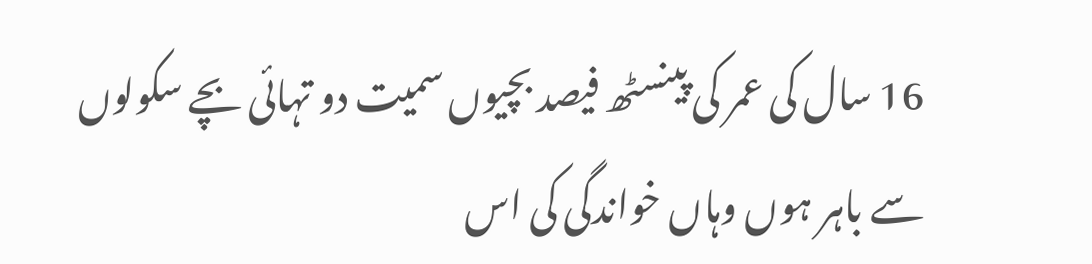16 سال کی عمر کی پینسٹھ فیصد بچیوں سمیت دو تہائی بچے سکولوں سے باہر ہوں وہاں خواندگی کی اس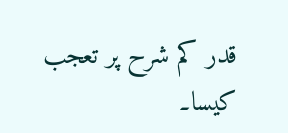قدر کم شرح پر تعجب کیسا۔